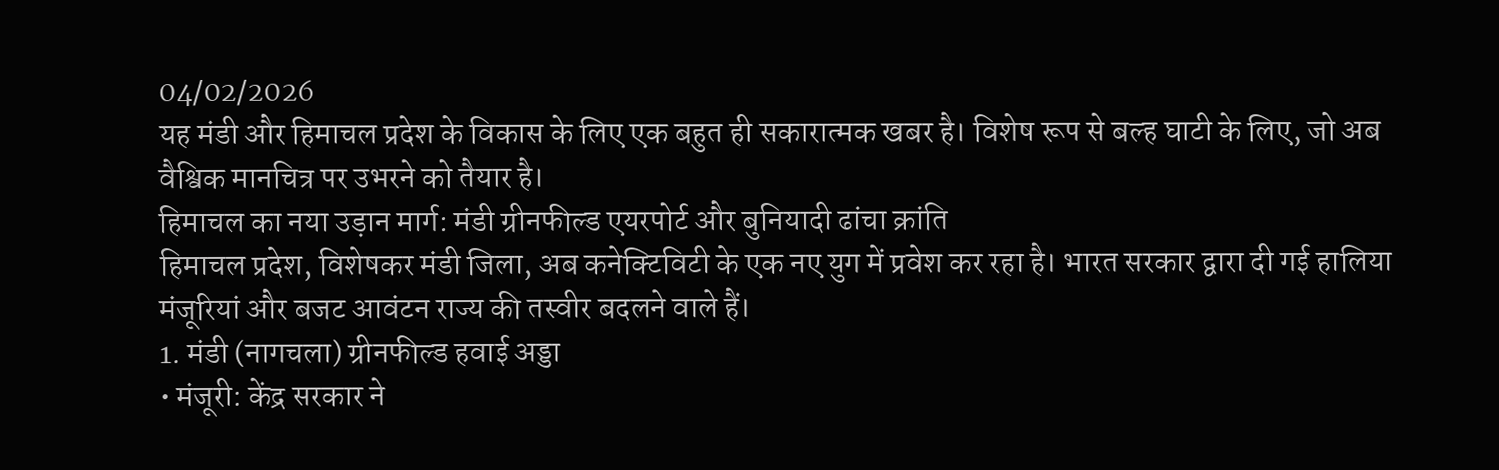04/02/2026
यह मंडी और हिमाचल प्रदेश के विकास के लिए एक बहुत ही सकारात्मक खबर है। विशेष रूप से बल्ह घाटी के लिए, जो अब वैश्विक मानचित्र पर उभरने को तैयार है।
हिमाचल का नया उड़ान मार्ग: मंडी ग्रीनफील्ड एयरपोर्ट और बुनियादी ढांचा क्रांति
हिमाचल प्रदेश, विशेषकर मंडी जिला, अब कनेक्टिविटी के एक नए युग में प्रवेश कर रहा है। भारत सरकार द्वारा दी गई हालिया मंजूरियां और बजट आवंटन राज्य की तस्वीर बदलने वाले हैं।
1. मंडी (नागचला) ग्रीनफील्ड हवाई अड्डा
• मंजूरी: केंद्र सरकार ने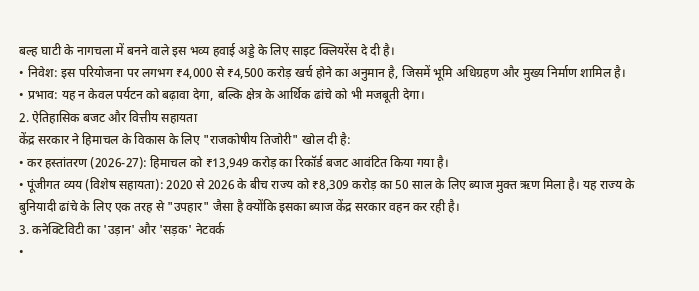बल्ह घाटी के नागचला में बनने वाले इस भव्य हवाई अड्डे के लिए साइट क्लियरेंस दे दी है।
• निवेश: इस परियोजना पर लगभग ₹4,000 से ₹4,500 करोड़ खर्च होने का अनुमान है, जिसमें भूमि अधिग्रहण और मुख्य निर्माण शामिल है।
• प्रभाव: यह न केवल पर्यटन को बढ़ावा देगा, बल्कि क्षेत्र के आर्थिक ढांचे को भी मजबूती देगा।
2. ऐतिहासिक बजट और वित्तीय सहायता
केंद्र सरकार ने हिमाचल के विकास के लिए "राजकोषीय तिजोरी" खोल दी है:
• कर हस्तांतरण (2026-27): हिमाचल को ₹13,949 करोड़ का रिकॉर्ड बजट आवंटित किया गया है।
• पूंजीगत व्यय (विशेष सहायता): 2020 से 2026 के बीच राज्य को ₹8,309 करोड़ का 50 साल के लिए ब्याज मुक्त ऋण मिला है। यह राज्य के बुनियादी ढांचे के लिए एक तरह से "उपहार" जैसा है क्योंकि इसका ब्याज केंद्र सरकार वहन कर रही है।
3. कनेक्टिविटी का 'उड़ान' और 'सड़क' नेटवर्क
•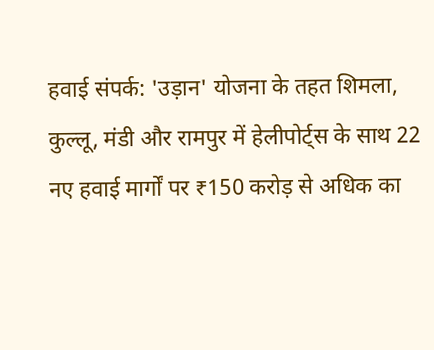हवाई संपर्क: 'उड़ान' योजना के तहत शिमला, कुल्लू, मंडी और रामपुर में हेलीपोर्ट्स के साथ 22 नए हवाई मार्गों पर ₹150 करोड़ से अधिक का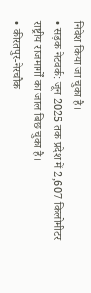निवेश किया जा चुका है।
• सड़क नेटवर्क: जून 2025 तक प्रदेश में 2,607 किलोमीटर राष्ट्रीय राजमार्गों का जाल बिछ चुका है।
• कीरतपुर-नेरचौक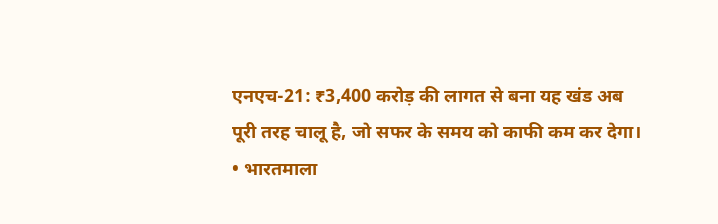एनएच-21: ₹3,400 करोड़ की लागत से बना यह खंड अब पूरी तरह चालू है, जो सफर के समय को काफी कम कर देगा।
• भारतमाला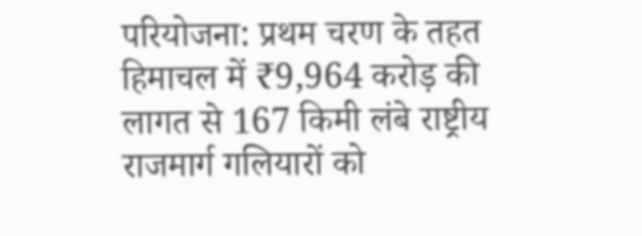परियोजना: प्रथम चरण के तहत हिमाचल में ₹9,964 करोड़ की लागत से 167 किमी लंबे राष्ट्रीय राजमार्ग गलियारों को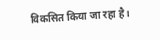विकसित किया जा रहा है।